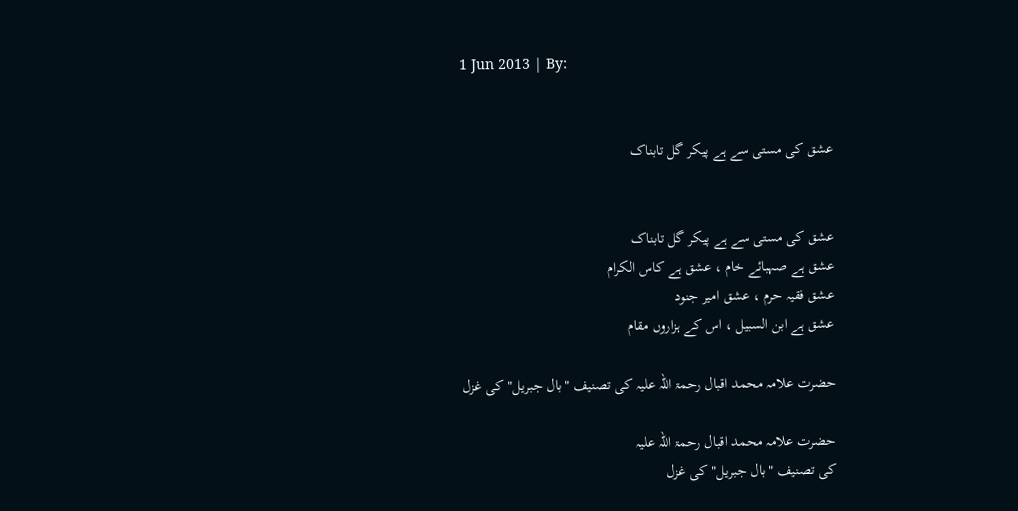1 Jun 2013 | By:


عشق کی مستی سے ہے پیکر گل تابناک


عشق کی مستی سے ہے پیکر گل تابناک
عشق ہے صہبائے خام ، عشق ہے کاس الکرام
عشق فقیہ حرم ، عشق امیر جنود
عشق ہے ابن السبیل ، اس کے ہزاروں مقام

حضرت علامہ محمد اقبال رحمۃ اللہ علیہ کی تصنیف "بال جبریل" کی غزل

حضرت علامہ محمد اقبال رحمۃ اللہ علیہ
کی تصنیف "بال جبریل" کی غزل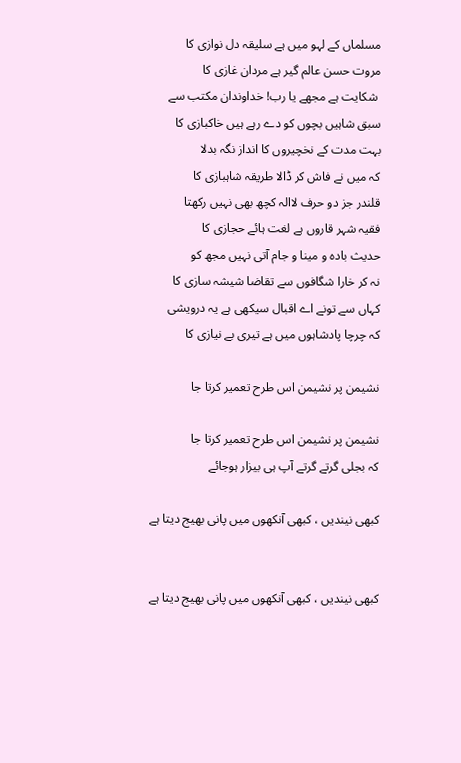مسلماں کے لہو میں ہے سلیقہ دل نوازی کا
مروت حسن عالم گیر ہے مردان غازی کا
 شکایت ہے مجھے یا رب! خداوندان مکتب سے
سبق شاہیں بچوں کو دے رہے ہیں خاکبازی کا
بہت مدت کے نخچیروں کا انداز نگہ بدلا
کہ میں نے فاش کر ڈالا طریقہ شاہبازی کا
قلندر جز دو حرف لاالہ کچھ بھی نہیں رکھتا
فقیہ شہر قاروں ہے لغت ہائے حجازی کا
حدیث بادہ و مینا و جام آتی نہیں مجھ کو
نہ کر خارا شگافوں سے تقاضا شیشہ سازی کا
کہاں سے تونے اے اقبال سیکھی ہے یہ درویشی
کہ چرچا پادشاہوں میں ہے تیری بے نیازی کا

نشیمن پر نشیمن اس طرح تعمیر کرتا جا

نشیمن پر نشیمن اس طرح تعمیر کرتا جا
کہ بجلی گرتے گرتے آپ ہی بیزار ہوجائے

کبھی نیندیں ، کبھی آنکھوں میں پانی بھیج دیتا ہے


کبھی نیندیں ، کبھی آنکھوں میں پانی بھیج دیتا ہے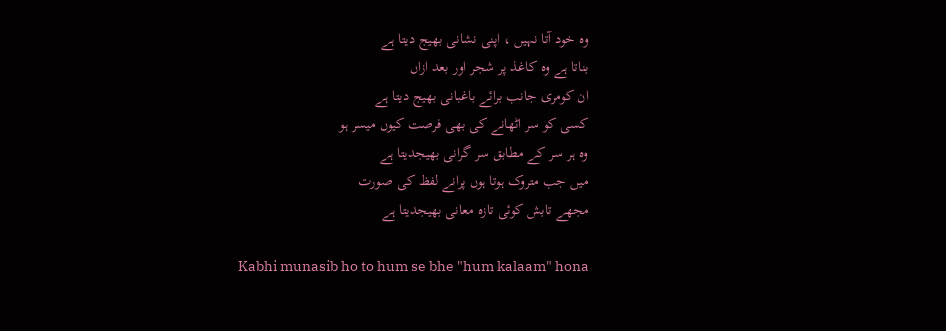وہ خود آتا نہیں ، اپنی نشانی بھیج دیتا ہے
بناتا ہے وہ کاغذ پر شجر اور بعد ازاں
ان کومری جانب برائے باغبانی بھیج دیتا ہے
کسی کو سر اٹھانے کی بھی فرصت کیوں میسر ہو
وہ ہر سر کے مطابق سر گرانی بھیجدیتا ہے
میں جب متروک ہوتا ہوں پرانے لفظ کی صورت
مجھے تابش کوئی تازہ معانی بھیجدیتا ہے

Kabhi munasib ho to hum se bhe "hum kalaam" hona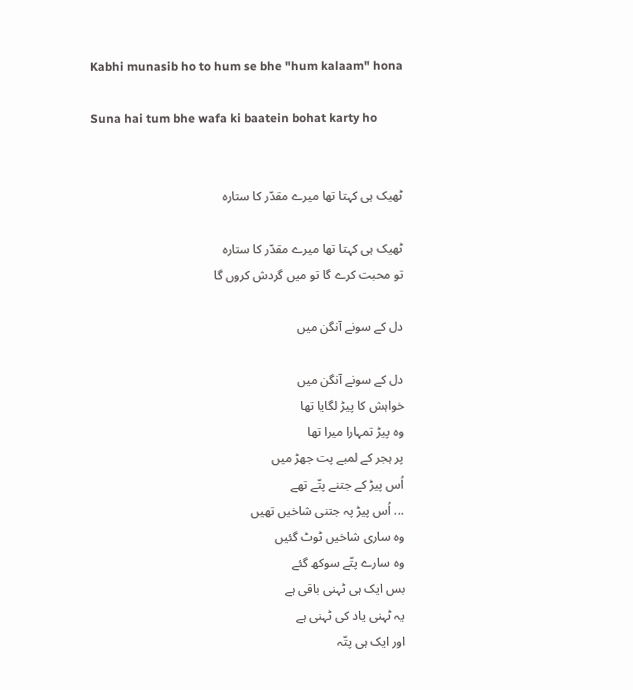Kabhi munasib ho to hum se bhe "hum kalaam" hona

Suna hai tum bhe wafa ki baatein bohat karty ho


ٹھیک ہی کہتا تھا میرے مقدّر کا ستارہ

ٹھیک ہی کہتا تھا میرے مقدّر کا ستارہ
تو محبت کرے گا تو میں گردش کروں گا

دل کے سونے آنگن میں

دل کے سونے آنگن میں
خواہش کا پیڑ لگایا تھا
وہ پیڑ تمہارا میرا تھا
پر ہجر کے لمبے پت جھڑ میں
اُس پیڑ کے جتنے پتّے تھے
... اُس پیڑ پہ جتنی شاخیں تھیں
وہ ساری شاخیں ٹوٹ گئیں
وہ سارے پتّے سوکھ گئے
بس ایک ہی ٹہنی باقی ہے
یہ ٹہنی یاد کی ٹہنی ہے
اور ایک ہی پتّہ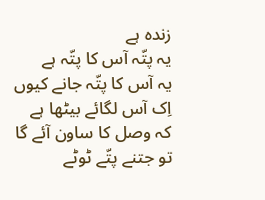زندہ ہے
یہ پتّہ آس کا پتّہ ہے
یہ آس کا پتّہ جانے کیوں
اِک آس لگائے بیٹھا ہے
کہ وصل کا ساون آئے گا
تو جتنے پتّے ٹوٹے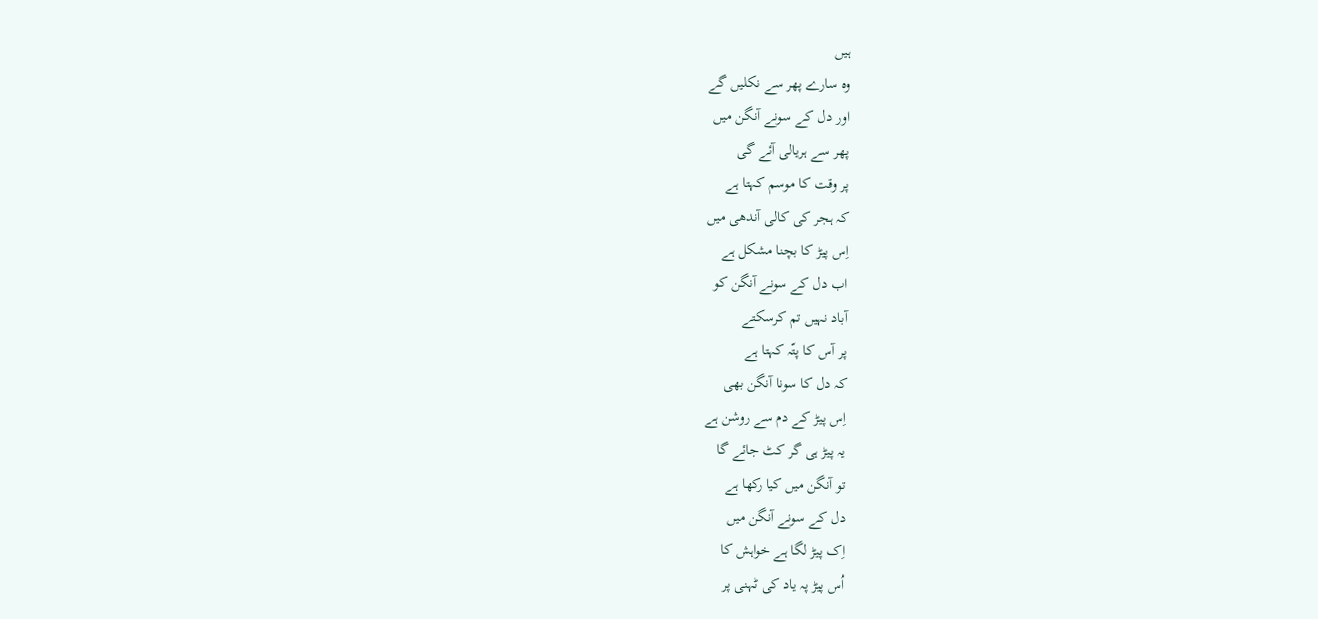ہیں
وہ سارے پھر سے نکلیں گے
اور دل کے سونے آنگن میں
پھر سے ہریالی آئے گی
پر وقت کا موسم کہتا ہے
کہ ہجر کی کالی آندھی میں
اِس پیڑ کا بچنا مشکل ہے
اب دل کے سونے آنگن کو
آباد نہیں تم کرسکتے
پر آس کا پتّہ کہتا ہے
کہ دل کا سونا آنگن بھی
اِس پیڑ کے دم سے روشن ہے
یہ پیڑ ہی گر کٹ جائے گا
تو آنگن میں کیا رکھا ہے
دل کے سونے آنگن میں
اِک پیڑ لگا ہے خواہش کا
اُس پیڑ پہ یاد کی ٹہنی پر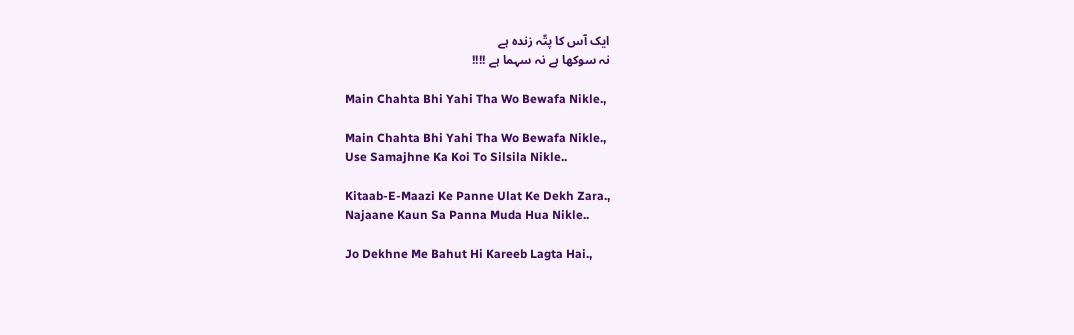ایک آس کا پتّہ زندہ ہے
نہ سوکھا ہے نہ سہما ہے !!!!

Main Chahta Bhi Yahi Tha Wo Bewafa Nikle.,

Main Chahta Bhi Yahi Tha Wo Bewafa Nikle.,
Use Samajhne Ka Koi To Silsila Nikle..

Kitaab-E-Maazi Ke Panne Ulat Ke Dekh Zara.,
Najaane Kaun Sa Panna Muda Hua Nikle..

Jo Dekhne Me Bahut Hi Kareeb Lagta Hai.,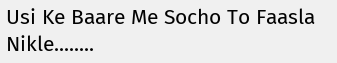Usi Ke Baare Me Socho To Faasla Nikle........